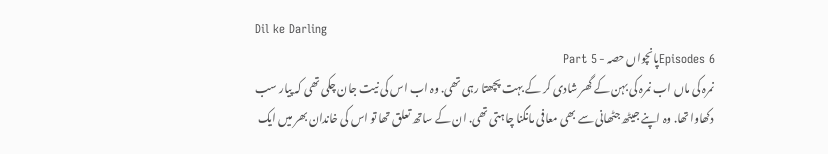Dil ke Darling
6 Episodesپانچواں حصہ - Part 5
نمرہ کی ماں اب نمرہ کی بہن کے گھر شادی کر کے بہت پچھتا رہی تھی. وہ اب اس کی نیت جان چکی تھی کہ پیار سب دکھاوا تھا. وہ اپنے جیٹھ جٹھانی سے بھی معافی مانگنا چاہتی تھی. ان کے ساتھ تعلق تھا تو اس کی خاندان بھر میں ایک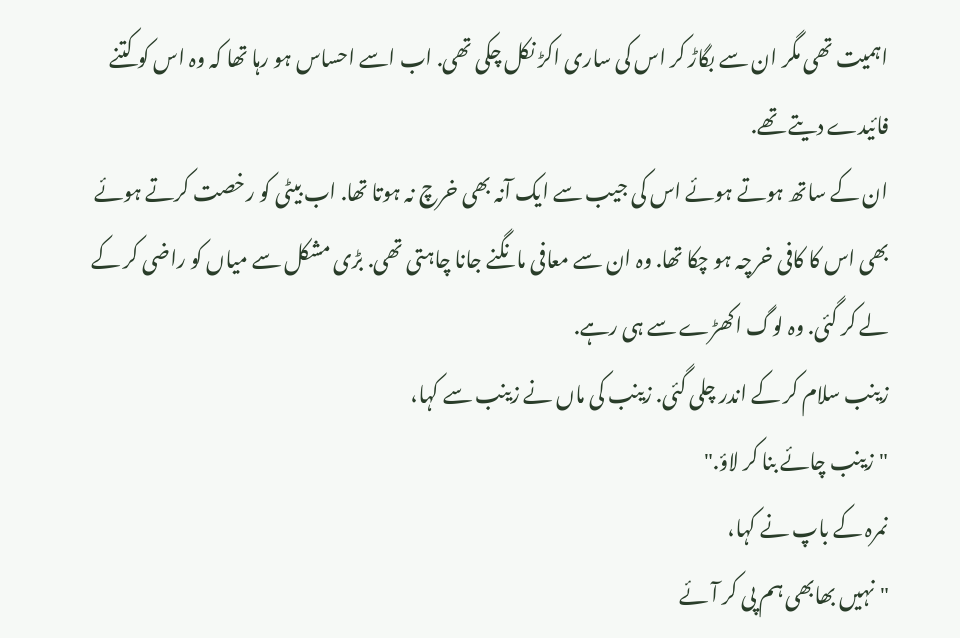اہمیت تھی مگر ان سے بگاڑ کر اس کی ساری اکڑ نکل چکی تھی. اب اسے احساس ہو رہا تھا کہ وہ اس کو کتنے فائیدے دیتے تھے.
ان کے ساتھ ہوتے ہوئے اس کی جیب سے ایک آنہ بھی خرچ نہ ہوتا تھا. اب بیٹی کو رخصت کرتے ہوئے بھی اس کا کافی خرچہ ہو چکا تھا. وہ ان سے معافی مانگنے جانا چاہتی تھی. بڑی مشکل سے میاں کو راضی کر کے لے کر گئی. وہ لوگ اکھڑے سے ہی رہے.
زینب سلام کر کے اندر چلی گئی. زینب کی ماں نے زینب سے کہا،
"زینب چائے بنا کر لاؤ."
نمرہ کے باپ نے کہا،
"نہیں بھابھی ہم پی کر آئے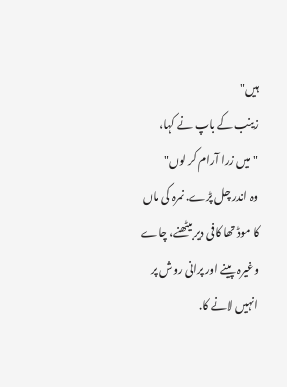ہیں"
زینب کے باپ نے کہا،
"میں زرا آرام کر لوں"
وہ اندر چل پڑے. نمرہ کی ماں کا موڈ تھا کافی دیر بیٹھنے، چاے وغیرہ پینے اور پرانی روش پر انہیں لانے کا.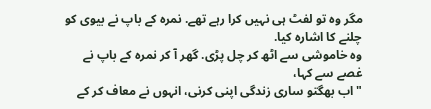مگر وہ تو لفٹ ہی نہیں کرا رہے تھے. نمرہ کے باپ نے بیوی کو چلنے کا اشارہ کیا.
وہ خاموشی سے اٹھ کر چل پڑی. گھر آ کر نمرہ کے باپ نے غصے سے کہا،
"اب بھگتو ساری زندگی اپنی کرنی، انہوں نے معاف کر کے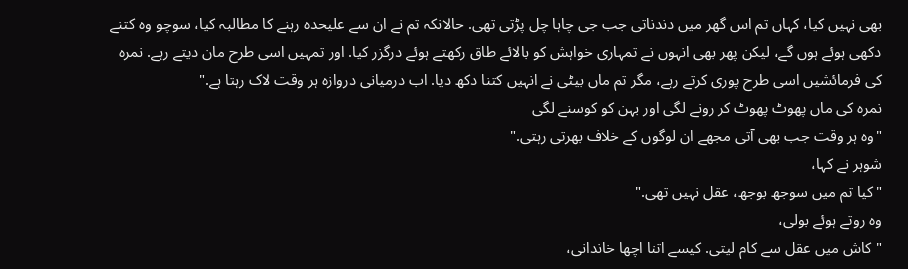بھی نہیں کیا، کہاں تم اس گھر میں دندناتی جب جی چاہا چل پڑتی تھی. حالانکہ تم نے ان سے علیحدہ رہنے کا مطالبہ کیا، سوچو وہ کتنے دکھی ہوئے ہوں گے، لیکن پھر بھی انہوں نے تمہاری خواہش کو بالائے طاق رکھتے ہوئے درگزر کیا. اور تمہیں اسی طرح مان دیتے رہے. نمرہ کی فرمائشیں اسی طرح پوری کرتے رہے، مگر تم ماں بیٹی نے انہیں کتنا دکھ دیا. اب درمیانی دروازہ ہر وقت لاک رہتا ہے."
نمرہ کی ماں پھوٹ پھوٹ کر رونے لگی اور بہن کو کوسنے لگی
"وہ ہر وقت جب بھی آتی مجھے ان لوگوں کے خلاف بھرتی رہتی."
شوہر نے کہا،
"کیا تم میں سوجھ بوجھ، عقل نہیں تھی."
وہ روتے ہوئے بولی،
"کاش میں عقل سے کام لیتی. کیسے اتنا اچھا خاندانی،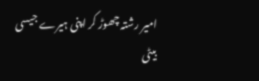امیر رشتہ چھوڑ کر اپنی ہیرے جیسی بیٹی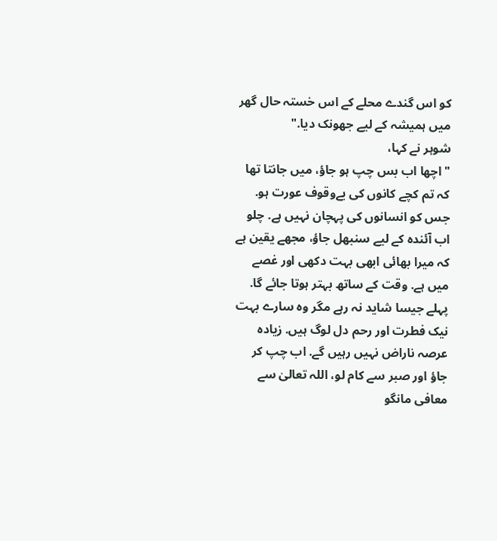کو اس گندے محلے کے اس خستہ حال گھر میں ہمیشہ کے لیے جھونک دیا."
شوہر نے کہا،
"اچھا اب بس چپ ہو جاؤ، میں جانتا تھا کہ تم کچے کانوں کی بےوقوف عورت ہو. جس کو انسانوں کی پہچان نہیں ہے. چلو اب آئندہ کے لیے سنبھل جاؤ، مجھے یقین ہے کہ میرا بھائی ابھی بہت دکھی اور غصے میں ہے. وقت کے ساتھ بہتر ہوتا جائے گا. پہلے جیسا شاید نہ رہے مگر وہ سارے بہت نیک فطرت اور رحم دل لوگ ہیں. زیادہ عرصہ ناراض نہیں رہیں گے. اب چپ کر جاؤ اور صبر سے کام لو، اللہ تعالیٰ سے معافی مانگو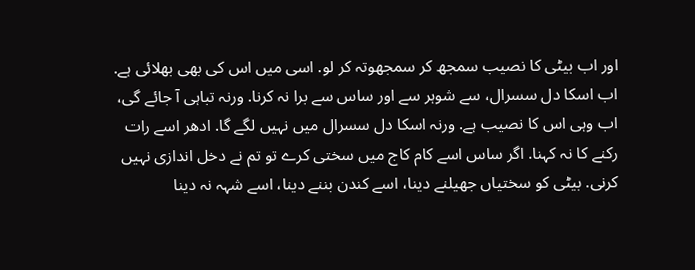اور اب بیٹی کا نصیب سمجھ کر سمجھوتہ کر لو. اسی میں اس کی بھی بھلائی ہے. اب اسکا دل سسرال، سے شوہر سے اور ساس سے برا نہ کرنا. ورنہ تباہی آ جائے گی، اب وہی اس کا نصیب ہے. ورنہ اسکا دل سسرال میں نہیں لگے گا. ادھر اسے رات رکنے کا نہ کہنا. اگر ساس اسے کام کاج میں سختی کرے تو تم نے دخل اندازی نہیں کرنی. بیٹی کو سختیاں جھیلنے دینا، اسے کندن بننے دینا، اسے شہہ نہ دینا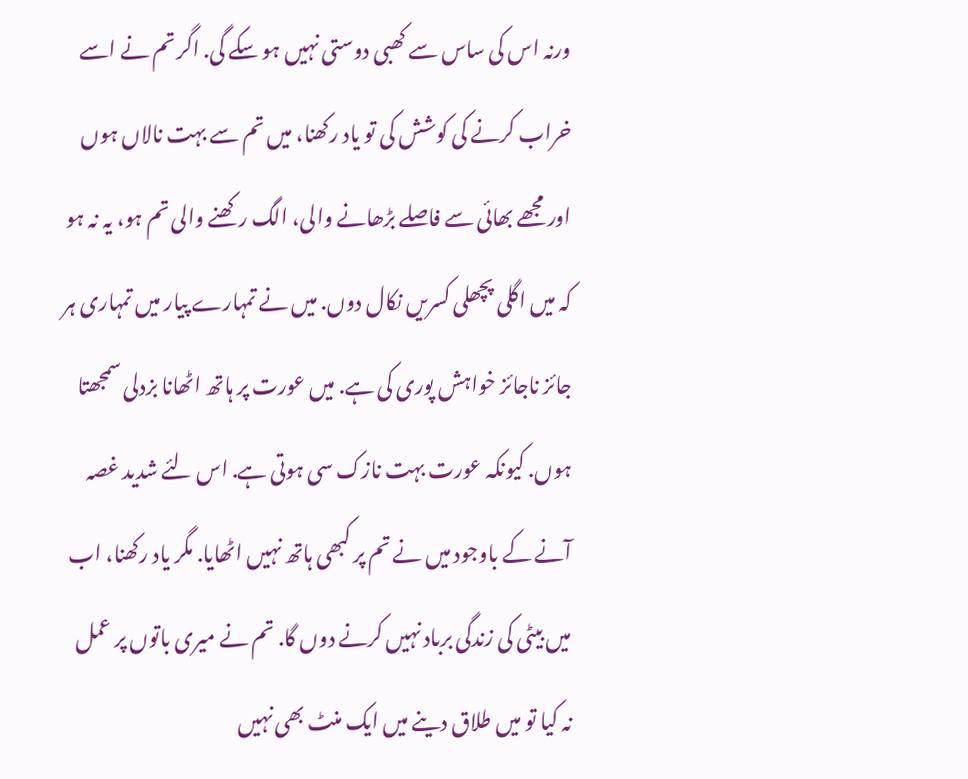ورنہ اس کی ساس سے کھبی دوستی نہیں ہو سکے گی. اگر تم نے اسے خراب کرنے کی کوشش کی تو یاد رکھنا، میں تم سے بہت نالاں ہوں اور مجھے بھائی سے فاصلے بڑھانے والی، الگ رکھنے والی تم ہو، یہ نہ ہو کہ میں اگلی پچھلی کسریں نکال دوں. میں نے تمہارے پیار میں تمہاری ہر جائز ناجائز خواہش پوری کی ہے. میں عورت پر ہاتھ اٹھانا بزدلی سمجھتا ہوں. کیونکہ عورت بہت نازک سی ہوتی ہے. اس لئے شدید غصہ آنے کے باوجود میں نے تم پر کبھی ہاتھ نہیں اٹھایا. مگر یاد رکھنا، اب میں بیٹی کی زندگی برباد نہیں کرنے دوں گا. تم نے میری باتوں پر عمل نہ کیا تو میں طلاق دینے میں ایک منٹ بھی نہیں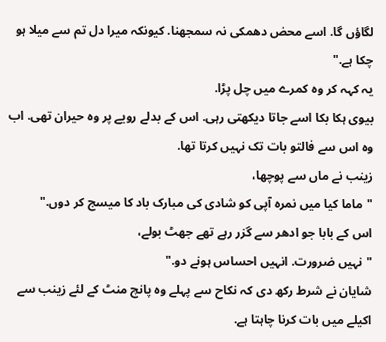لگاؤں گا. اسے محض دھمکی نہ سمجھنا. کیونکہ میرا دل تم سے میلا ہو چکا ہے."
یہ کہہ کر وہ کمرے میں چل پڑا.
بیوی ہکا بکا اسے جاتا دیکھتی رہی. اس کے بدلے رویے پر وہ حیران تھی. اب وہ اس سے فالتو بات تک نہیں کرتا تھا.
زینب نے ماں سے پوچھا،
"ماما کیا میں نمرہ آپی کو شادی کی مبارک باد کا میسج کر دوں."
اس کے بابا جو ادھر سے گزر رہے تھے جھٹ بولے،
"نہیں ضرورت. انہیں احساس ہونے دو."
شایان نے شرط رکھ دی کہ نکاح سے پہلے وہ پانچ منٹ کے لئے زینب سے اکیلے میں بات کرنا چاہتا ہے.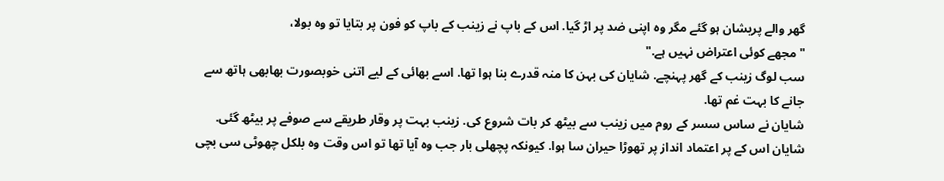گھر والے پریشان ہو گئے مگر وہ اپنی ضد پر اڑ گیا. اس کے باپ نے زینب کے باپ کو فون پر بتایا تو وہ بولا،
"مجھے کوئی اعتراض نہیں ہے."
سب لوگ زینب کے گھر پہنچے. شایان کی بہن کا منہ قدرے بنا ہوا تھا. اسے بھائی کے لیے اتنی خوبصورت بھابھی ہاتھ سے جانے کا بہت غم تھا.
شایان نے ساس سسر کے روم میں زینب سے بیٹھ کر بات شروع کی. زینب بہت پر وقار طریقے سے صوفے پر بیٹھ گئی.
شایان اس کے پر اعتماد انداز پر تھوڑا حیران سا ہوا. کیونکہ پچھلی بار جب وہ آیا تھا تو اس وقت وہ بلکل چھوٹی سی بچی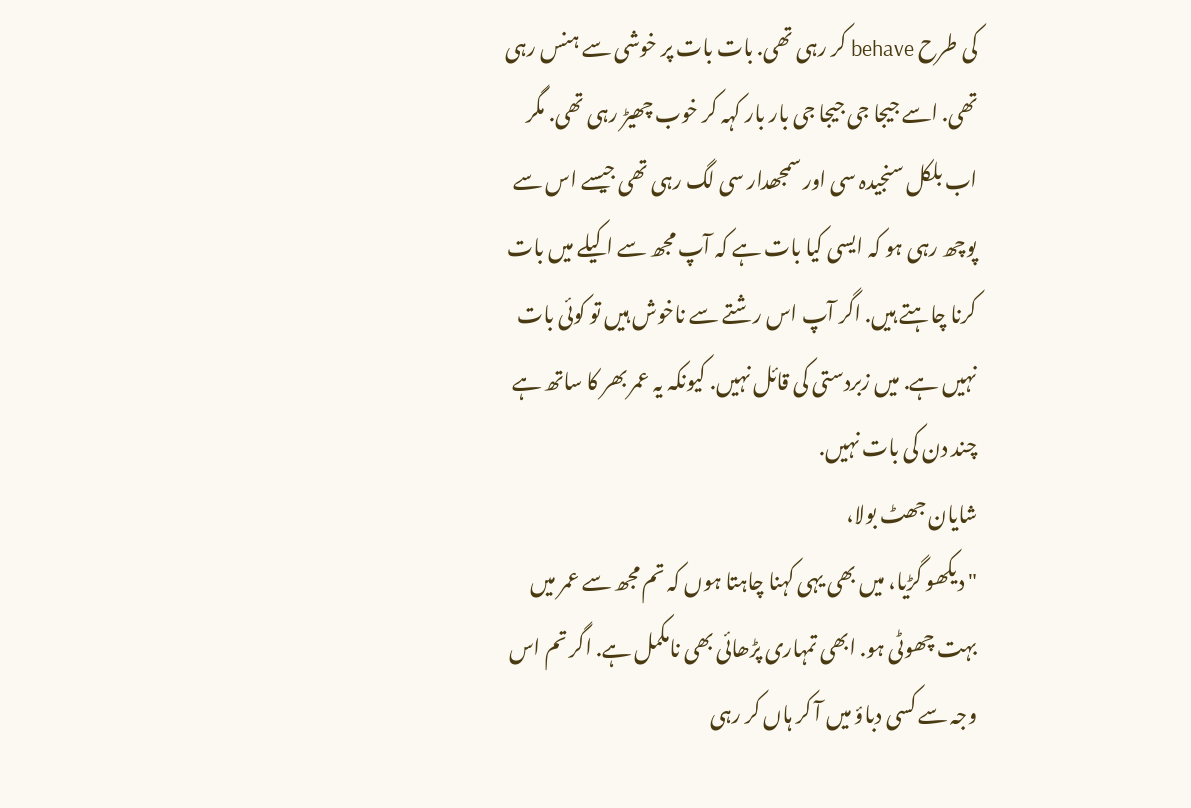کی طرح behave کر رہی تھی. بات بات پر خوشی سے ہنس رہی تھی. اسے جیجا جی جیجا جی بار بار کہہ کر خوب چھیڑ رہی تھی. مگر اب بلکل سنجیدہ سی اور سمجھدار سی لگ رہی تھی جیسے اس سے پوچھ رہی ہو کہ ایسی کیا بات ہے کہ آپ مجھ سے اکیلے میں بات کرنا چاہتے ہیں. اگر آپ اس رشتے سے ناخوش ہیں تو کوئی بات نہیں ہے. میں زبردستی کی قائل نہیں. کیونکہ یہ عمر بھر کا ساتھ ہے چند دن کی بات نہیں.
شایان جھٹ بولا،
"دیکھو گڑیا، میں بھی یہی کہنا چاہتا ہوں کہ تم مجھ سے عمر میں بہت چھوٹی ہو. ابھی تمہاری پڑھائی بھی نامکمل ہے. اگر تم اس وجہ سے کسی دباؤ میں آ کر ہاں کر رہی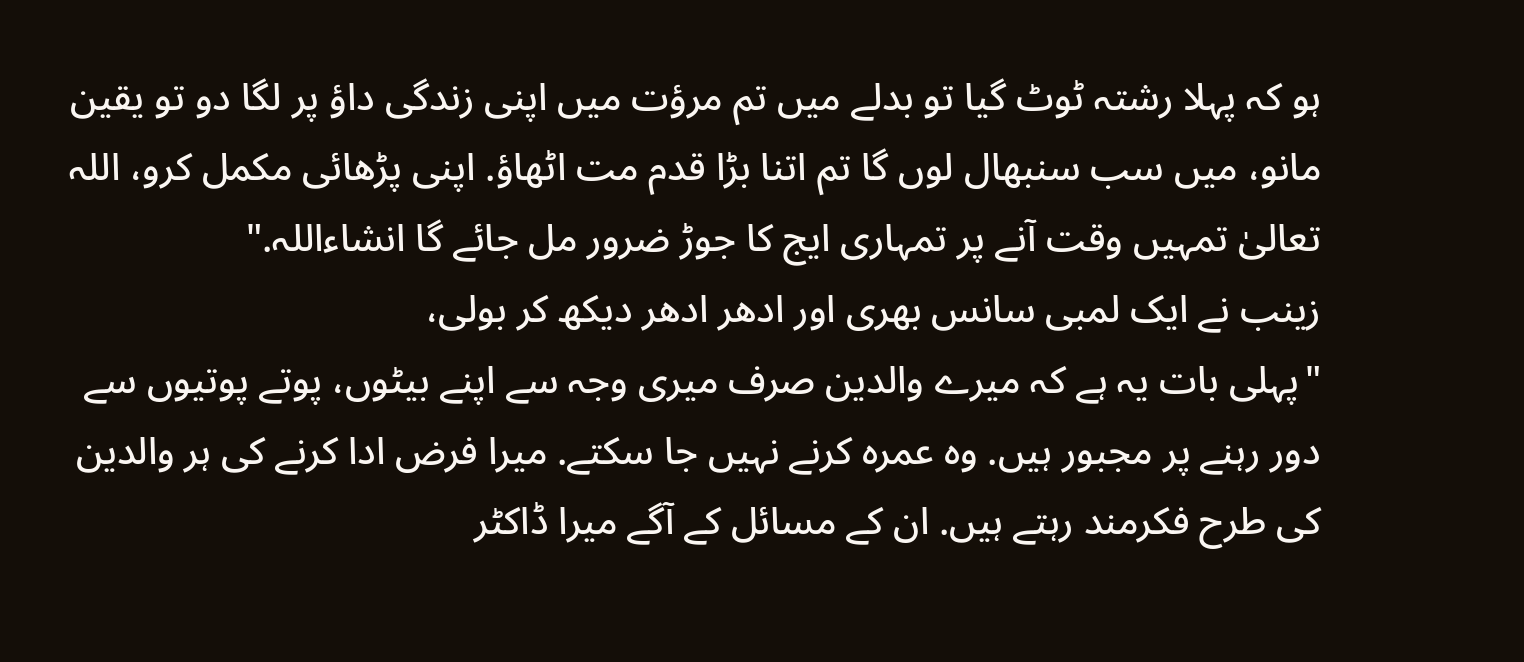ہو کہ پہلا رشتہ ٹوٹ گیا تو بدلے میں تم مرؤت میں اپنی زندگی داؤ پر لگا دو تو یقین مانو، میں سب سنبھال لوں گا تم اتنا بڑا قدم مت اٹھاؤ. اپنی پڑھائی مکمل کرو، اللہ تعالیٰ تمہیں وقت آنے پر تمہاری ایج کا جوڑ ضرور مل جائے گا انشاءاللہ."
زینب نے ایک لمبی سانس بھری اور ادھر ادھر دیکھ کر بولی،
"پہلی بات یہ ہے کہ میرے والدین صرف میری وجہ سے اپنے بیٹوں، پوتے پوتیوں سے دور رہنے پر مجبور ہیں. وہ عمرہ کرنے نہیں جا سکتے. میرا فرض ادا کرنے کی ہر والدین کی طرح فکرمند رہتے ہیں. ان کے مسائل کے آگے میرا ڈاکٹر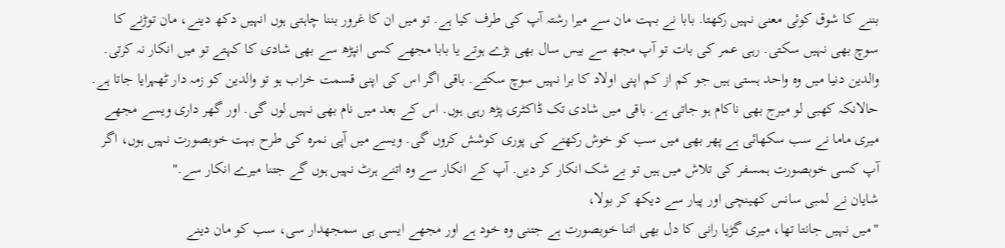بننے کا شوق کوئی معنی نہیں رکھتا. بابا نے بہت مان سے میرا رشتہ آپ کی طرف کیا ہے. تو میں ان کا غرور بننا چاہتی ہوں انہیں دکھ دینے، مان توڑنے کا سوچ بھی نہیں سکتی. رہی عمر کی بات تو آپ مجھ سے بیس سال بھی بڑے ہوتے یا بابا مجھے کسی انپڑھ سے بھی شادی کا کہتے تو میں انکار نہ کرتی. والدین دنیا میں وہ واحد ہستی ہیں جو کم از کم اپنی اولاد کا برا نہیں سوچ سکتے. باقی اگر اس کی اپنی قسمت خراب ہو تو والدین کو زمہ دار ٹھہرایا جاتا ہے. حالانکہ کھبی لو میرج بھی ناکام ہو جاتی ہے. باقی میں شادی تک ڈاکٹری پڑھ رہی ہوں. اس کے بعد میں نام بھی نہیں لوں گی. اور گھر داری ویسے مجھے میری ماما نے سب سکھائی ہے پھر بھی میں سب کو خوش رکھنے کی پوری کوشش کروں گی. ویسے میں آپی نمرہ کی طرح بہت خوبصورت نہیں ہوں، اگر آپ کسی خوبصورت ہمسفر کی تلاش میں ہیں تو بے شک انکار کر دیں. آپ کے انکار سے وہ اتنے ہرٹ نہیں ہوں گے جتنا میرے انکار سے."
شایان نے لمبی سانس کھینچی اور پیار سے دیکھ کر بولا،
"میں نہیں جانتا تھا، میری گڑیا رانی کا دل بھی اتنا خوبصورت ہے جتنی وہ خود ہے اور مجھے ایسی ہی سمجھدار سی، سب کو مان دینے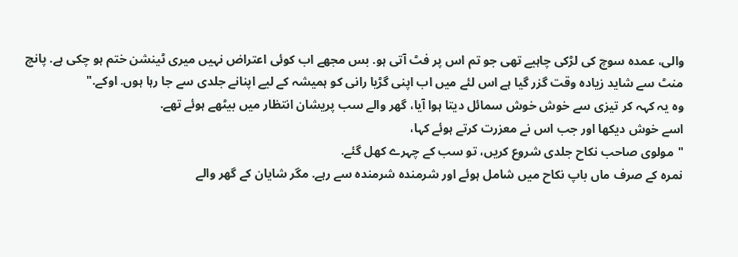والی، عمدہ سوچ کی لڑکی چاہیے تھی جو تم اس پر فٹ آتی ہو. بس مجھے اب کوئی اعتراض نہیں میری ٹینشن ختم ہو چکی ہے. پانچ منٹ سے شاید زیادہ وقت گزر گیا ہے اس لئے میں اب اپنی گڑیا رانی کو ہمیشہ کے لیے اپنانے جلدی سے جا رہا ہوں. اوکے."
وہ یہ کہہ کر تیزی سے خوش خوش سمائل دیتا ہوا آیا، گھر والے سب پریشان انتظار میں بیٹھے ہوئے تھے.
اسے خوش دیکھا اور جب اس نے معزرت کرتے ہوئے کہا،
"مولوی صاحب نکاح جلدی شروع کریں، تو سب کے چہرے کھل گئے.
نمرہ کے صرف ماں باپ نکاح میں شامل ہوئے اور شرمندہ شرمندہ سے رہے. مگر شایان کے گھر والے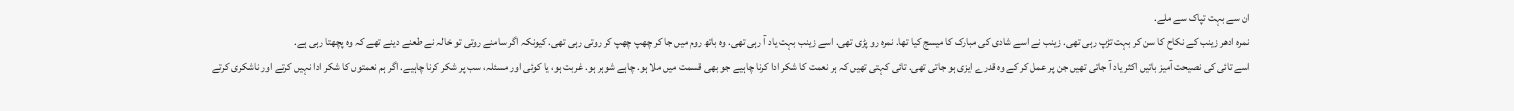ان سے بہت تپاک سے ملے.
نمرہ ادھر زینب کے نکاح کا سن کر بہت تڑپ رہی تھی. زینب نے اسے شادی کی مبارک کا میسج کیا تھا. نمرہ رو پڑی تھی. اسے زینب بہت یاد آ رہی تھی. وہ باتھ روم میں جا کر چھپ چھپ کر روتی رہی تھی. کیونکہ اگر سامنے روتی تو خالہ نے طعنے دینے تھے کہ وہ پچھتا رہی ہے.
اسے تائی کی نصیحت آمیز باتیں اکثر یاد آ جاتی تھیں جن پر عمل کر کے وہ قدرے ایزی ہو جاتی تھی. تائی کہتی تھیں کہ ہر نعمت کا شکر ادا کرنا چاہیے جو بھی قسمت میں ملا ہو. چاہے شوہر ہو. غربت ہو، یا کوئی اور مسئلہ، سب پر شکر کرنا چاہیے. اگر ہم نعمتوں کا شکر ادا نہیں کرتے اور ناشکری کرتے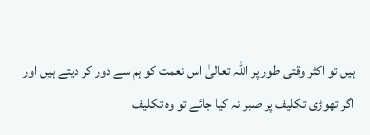ہیں تو اکثر وقتی طور پر اللہ تعالیٰ اس نعمت کو ہم سے دور کر دیتے ہیں اور اگر تھوڑی تکلیف پر صبر نہ کیا جائے تو وہ تکلیف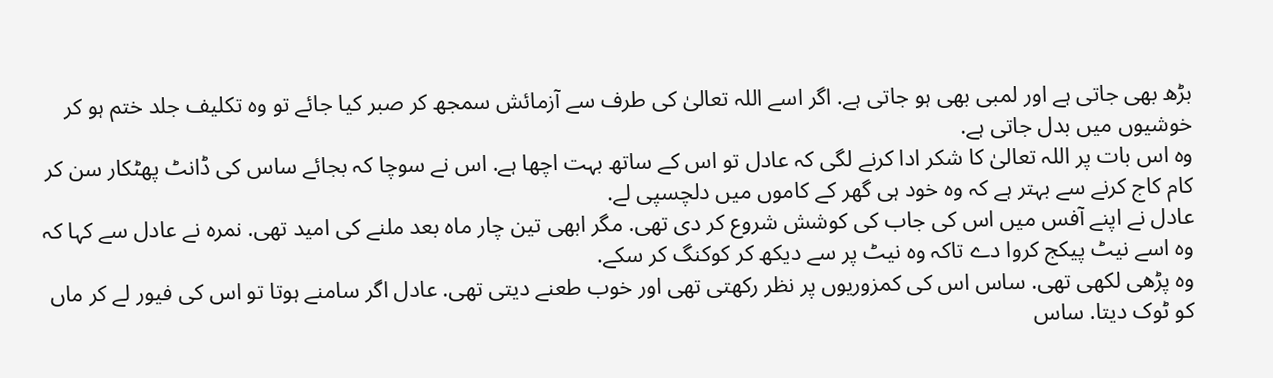بڑھ بھی جاتی ہے اور لمبی بھی ہو جاتی ہے. اگر اسے اللہ تعالیٰ کی طرف سے آزمائش سمجھ کر صبر کیا جائے تو وہ تکلیف جلد ختم ہو کر خوشیوں میں بدل جاتی ہے.
وہ اس بات پر اللہ تعالیٰ کا شکر ادا کرنے لگی کہ عادل تو اس کے ساتھ بہت اچھا ہے. اس نے سوچا کہ بجائے ساس کی ڈانٹ پھٹکار سن کر کام کاج کرنے سے بہتر ہے کہ وہ خود ہی گھر کے کاموں میں دلچسپی لے.
عادل نے اپنے آفس میں اس کی جاب کی کوشش شروع کر دی تھی. مگر ابھی تین چار ماہ بعد ملنے کی امید تھی. نمرہ نے عادل سے کہا کہ وہ اسے نیٹ پیکج کروا دے تاکہ وہ نیٹ پر سے دیکھ کر کوکنگ کر سکے.
وہ پڑھی لکھی تھی. ساس اس کی کمزوریوں پر نظر رکھتی تھی اور خوب طعنے دیتی تھی. عادل اگر سامنے ہوتا تو اس کی فیور لے کر ماں کو ٹوک دیتا. ساس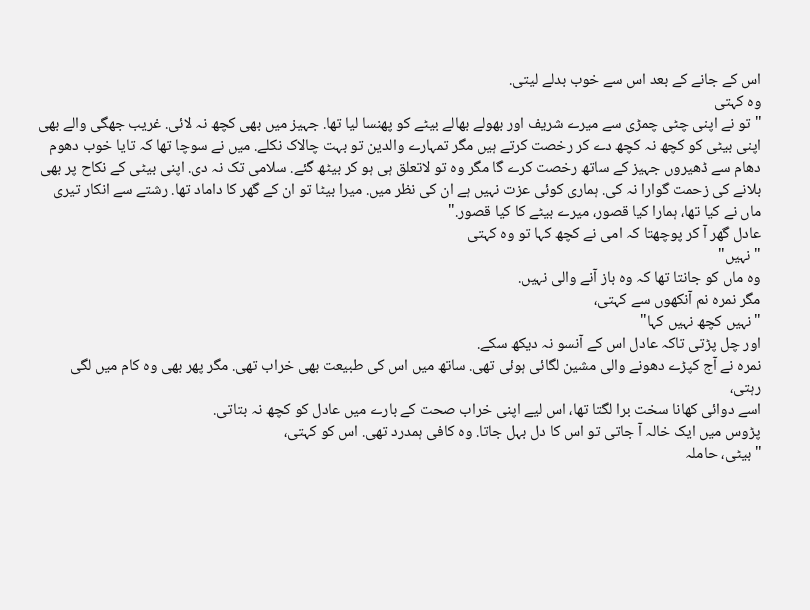اس کے جانے کے بعد اس سے خوب بدلے لیتی.
وہ کہتی
"تو نے اپنی چٹی چمڑی سے میرے شریف اور بھولے بھالے بیٹے کو پھنسا لیا تھا. جہیز میں بھی کچھ نہ لائی. غریب جھگی والے بھی اپنی بیٹی کو کچھ نہ کچھ دے کر رخصت کرتے ہیں مگر تمہارے والدین تو بہت چالاک نکلے. میں نے سوچا تھا کہ تایا خوب دھوم دھام سے ڈھیروں جہیز کے ساتھ رخصت کرے گا مگر وہ تو لاتعلق ہی ہو کر بیٹھ گئے. سلامی تک نہ دی. اپنی بیٹی کے نکاح پر بھی بلانے کی زحمت گوارا نہ کی. ہماری کوئی عزت نہیں ہے ان کی نظر میں. میرا بیٹا تو ان کے گھر کا داماد تھا. رشتے سے انکار تیری ماں نے کیا تھا، ہمارا کیا قصور، میرے بیٹے کا کیا قصور."
عادل گھر آ کر پوچھتا کہ امی نے کچھ کہا تو وہ کہتی
"نہیں"
وہ ماں کو جانتا تھا کہ وہ باز آنے والی نہیں.
مگر نمرہ نم آنکھوں سے کہتی،
"نہیں کچھ نہیں کہا"
اور چل پڑتی تاکہ عادل اس کے آنسو نہ دیکھ سکے.
نمرہ نے آج کپڑے دھونے والی مشین لگائی ہوئی تھی. ساتھ میں اس کی طبیعت بھی خراب تھی. مگر پھر بھی وہ کام میں لگی رہتی،
اسے دوائی کھانا سخت برا لگتا تھا، اس لیے اپنی خراب صحت کے بارے میں عادل کو کچھ نہ بتاتی.
پڑوس میں ایک خالہ آ جاتی تو اس کا دل بہل جاتا. وہ کافی ہمدرد تھی. اس کو کہتی،
"بیٹی، حاملہ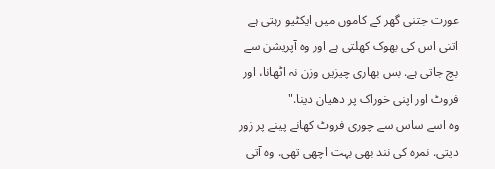عورت جتنی گھر کے کاموں میں ایکٹیو رہتی ہے اتنی اس کی بھوک کھلتی ہے اور وہ آپریشن سے بچ جاتی ہے. بس بھاری چیزیں وزن نہ اٹھانا، اور فروٹ اور اپنی خوراک پر دھیان دینا."
وہ اسے ساس سے چوری فروٹ کھانے پینے پر زور دیتی. نمرہ کی نند بھی بہت اچھی تھی. وہ آتی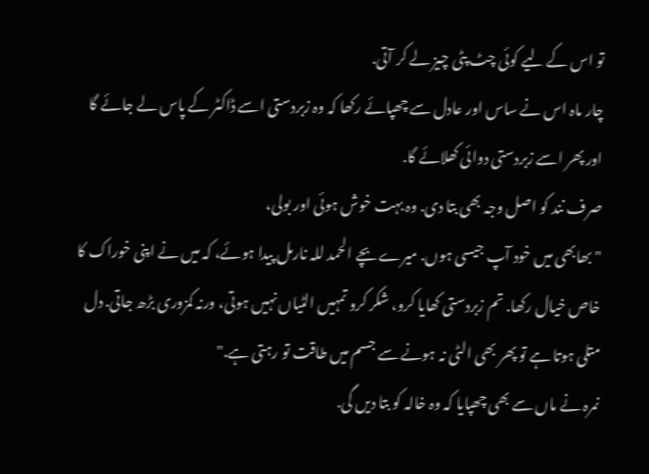تو اس کے لیے کوئی چٹ پٹی چیز لے کر آتی.
چار ماہ اس نے ساس اور عادل سے چھپائے رکھا کہ وہ زبردستی اسے ڈاکٹر کے پاس لے جائے گا اور پھر اسے زبردستی دوائی کھلائے گا.
صرف نند کو اصل وجہ بھی بتا دی. وہ بہت خوش ہوئی اور بولی،
"بھابھی میں خود آپ جیسی ہوں. میرے بچے الحمد للہ نارمل پیدا ہوئے، کہ میں نے اپنی خوراک کا خاص خیال رکھا. تم زبردستی کھایا کرو، شکر کرو تمہیں الٹیاں نہیں ہوتی، ورنہ کمزوری بڑھ جاتی. دل متلی ہوتا ہے تو پھر بھی الٹی نہ ہونے سے جسم میں طاقت تو رہتی ہے."
نمرہ نے ماں سے بھی چھپایا کہ وہ خالہ کو بتا دیں گی.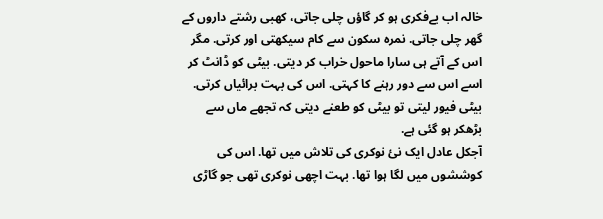خالہ اب بےفکری ہو کر گاؤں چلی جاتی، کھبی رشتے داروں کے گھر چلی جاتی. نمرہ سکون سے کام سیکھتی اور کرتی. مگر اس کے آتے ہی سارا ماحول خراب کر دیتی. بیٹی کو ڈانٹ کر اسے اس سے دور رہنے کا کہتی. اس کی بہت برائیاں کرتی. بیٹی فیور لیتی تو بیٹی کو طعنے دیتی کہ تجھے ماں سے بڑھکر ہو گئی ہے.
آجکل عادل ایک نئ نوکری کی تلاش میں تھا. اس کی کوششوں میں لگا ہوا تھا. بہت اچھی نوکری تھی جو گاڑی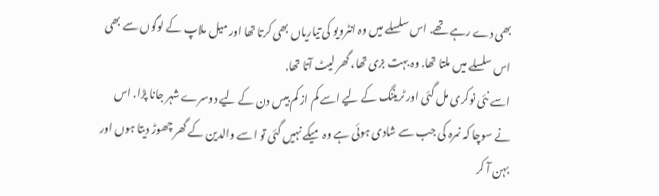بھی دے رہے تھے. اس سلسلے میں وہ انٹرویو کی تیاریاں بھی کرتا تھا اور میل ملاپ کے لوگوں سے بھی اس سلسلے میں ملتا تھا. وہ بہت بزی تھا، گھر لیٹ آتا تھا.
اسے نئی نوکری مل گئی اور ٹریننگ کے لیے اسے کم از کم بیس دن کے لیے دوسرے شہر جانا پڑا. اس نے سوچا کہ نمرہ کی جب سے شادی ہوئی ہے وہ میکے نہیں گئی تو اسے والدین کے گھر چھوڑ دیتا ہوں اور بہن آ کر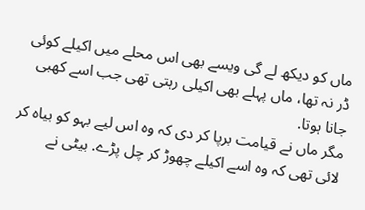ماں کو دیکھ لے گی ویسے بھی اس محلے میں اکیلے کوئی ڈر نہ تھا، ماں پہلے بھی اکیلی رہتی تھی جب اسے کھبی جانا ہوتا.
مگر ماں نے قیامت برپا کر دی کہ وہ اس لیے بہو کو بیاہ کر لائی تھی کہ وہ اسے اکیلے چھوڑ کر چل پڑے. بیٹی نے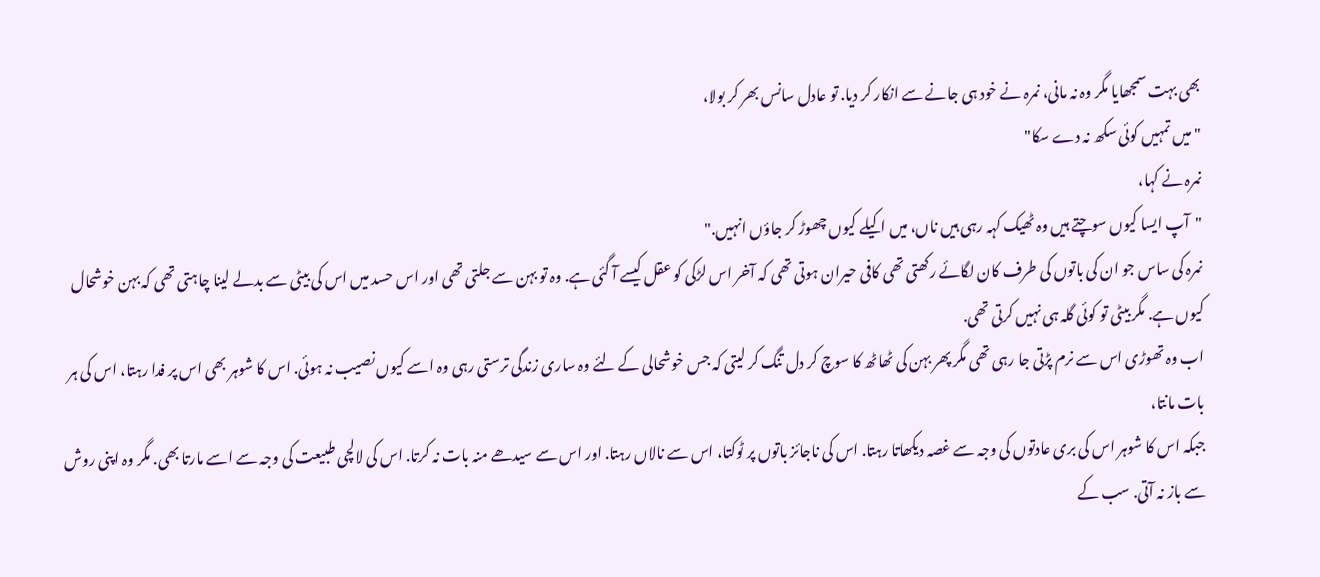بھی بہت سمجھایا مگر وہ نہ مانی، نمرہ نے خود ہی جانے سے انکار کر دیا. تو عادل سانس بھر کر بولا،
"میں تمہیں کوئی سکھ نہ دے سکا"
نمرہ نے کہا،
"آپ ایسا کیوں سوچتے ہیں وہ ٹھیک کہہ رہی ہیں ناں، میں اکیلے کیوں چھوڑ کر جاؤں انہیں."
نمرہ کی ساس جو ان کی باتوں کی طرف کان لگائے رکھتی تھی کافی حیران ہوتی تھی کہ آخر اس لڑکی کو عقل کیسے آ گئی ہے. وہ تو بہن سے جلتی تھی اور اس حسد میں اس کی بیٹی سے بدلے لینا چاہتی تھی کہ بہن خوشحال کیوں ہے. مگر بیٹی تو کوئی گلہ ہی نہیں کرتی تھی.
اب وہ تھوڑی اس سے نرم پڑتی جا رہی تھی مگر پھر بہن کی ٹھاٹھ کا سوچ کر دل تنگ کر لیتی کہ جس خوشحالی کے لئے وہ ساری زندگی ترستی رہی وہ اسے کیوں نصیب نہ ہوئی. اس کا شوہر بھی اس پر فدا رہتا، اس کی ہر بات مانتا،
جبکہ اس کا شوہر اس کی بری عادتوں کی وجہ سے غصہ دیکھاتا رہتا. اس کی ناجائز باتوں پر ٹوکتا، اس سے نالاں رہتا. اور اس سے سیدھے منہ بات نہ کرتا. اس کی لالچی طبیعت کی وجہ سے اسے مارتا بھی. مگر وہ اپنی روش سے باز نہ آتی. سب کے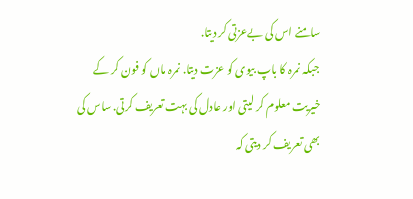سامنے اس کی بےعزتی کر دیتا.
جبکہ نمرہ کا باپ بیوی کو عزت دیتا. نمرہ ماں کو فون کر کے خیریت معلوم کر لیتی اور عادل کی بہت تعریف کرتی. ساس کی بھی تعریف کر دیتی کہ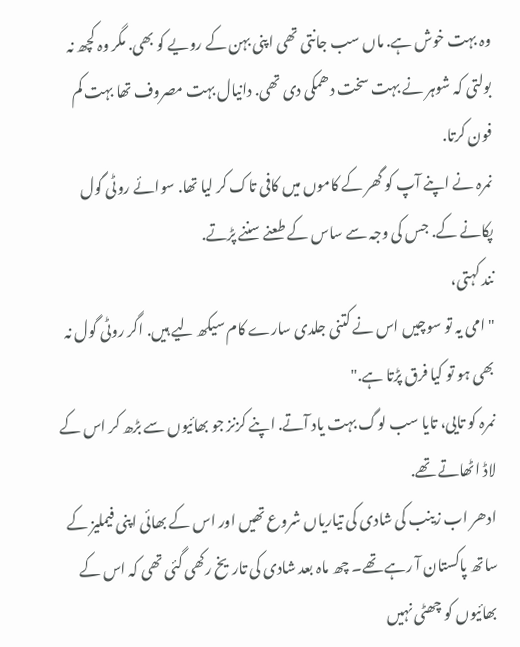وہ بہت خوش ہے. ماں سب جانتی تھی اپنی بہن کے رویے کو بھی. مگر وہ کچھ نہ بولتی کہ شوہر نے بہت سخت دھمکی دی تھی. دانیال بہت مصروف تھا بہت کم فون کرتا.
نمرہ نے اپنے آپ کو گھر کے کاموں میں کافی تاک کر لیا تھا. سوائے روٹی گول پکانے کے. جس کی وجہ سے ساس کے طعنے سننے پڑتے.
نند کہتی،
"امی یہ تو سوچیں اس نے کتنی جلدی سارے کام سیکھ لیے ہیں. اگر روٹی گول نہ بھی ہو تو کیا فرق پڑتا ہے."
نمرہ کو تایی، تایا سب لوگ بہت یاد آتے. اپنے کزنز جو بھائیوں سے بڑھ کر اس کے لاڈ اٹھاتے تھے.
ادھر اب زینب کی شادی کی تیاریاں شروع تھیں اور اس کے بھائی اپنی فیملیز کے ساتھ پاکستان آ رہے تھے۔ چھ ماہ بعد شادی کی تاریخ رکھی گئی تھی کہ اس کے بھائیوں کو چھٹی نہیں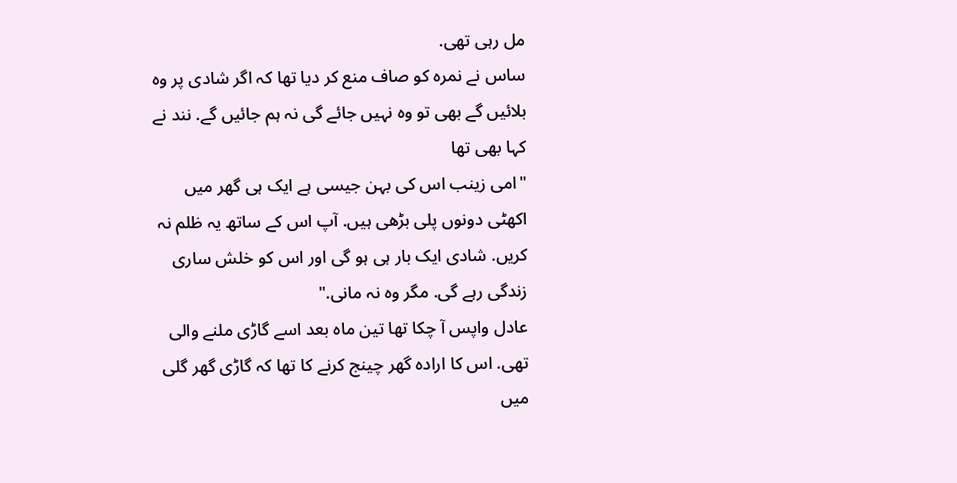مل رہی تھی.
ساس نے نمرہ کو صاف منع کر دیا تھا کہ اگر شادی پر وہ بلائیں گے بھی تو وہ نہیں جائے گی نہ ہم جائیں گے. نند نے کہا بھی تھا
"امی زینب اس کی بہن جیسی ہے ایک ہی گھر میں اکھٹی دونوں پلی بڑھی ہیں. آپ اس کے ساتھ یہ ظلم نہ کریں. شادی ایک بار ہی ہو گی اور اس کو خلش ساری زندگی رہے گی. مگر وہ نہ مانی."
عادل واپس آ چکا تھا تین ماہ بعد اسے گاڑی ملنے والی تھی. اس کا ارادہ گھر چینج کرنے کا تھا کہ گاڑی گھر گلی میں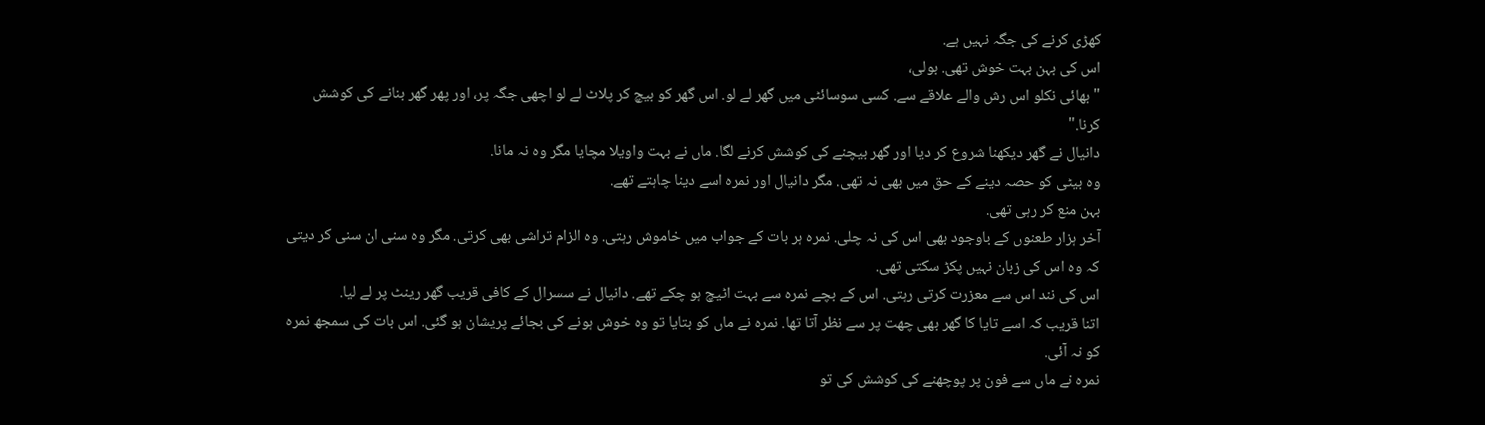کھڑی کرنے کی جگہ نہیں ہے.
اس کی بہن بہت خوش تھی. بولی،
"بھائی نکلو اس رش والے علاقے سے. کسی سوسائٹی میں گھر لے لو. اس گھر کو بیچ کر پلاٹ لے لو اچھی جگہ پر، اور پھر گھر بنانے کی کوشش کرنا."
دانیال نے گھر دیکھنا شروع کر دیا اور گھر بیچنے کی کوشش کرنے لگا. ماں نے بہت واویلا مچایا مگر وہ نہ مانا.
وہ بیٹی کو حصہ دینے کے حق میں بھی نہ تھی. مگر دانیال اور نمرہ اسے دینا چاہتے تھے.
بہن منع کر رہی تھی.
آخر ہزار طعنوں کے باوجود بھی اس کی نہ چلی. نمرہ ہر بات کے جواب میں خاموش رہتی. وہ الزام تراشی بھی کرتی. مگر وہ سنی ان سنی کر دیتی کہ وہ اس کی زبان نہیں پکڑ سکتی تھی.
اس کی نند اس سے معزرت کرتی رہتی. اس کے بچے نمرہ سے بہت اٹیچ ہو چکے تھے. دانیال نے سسرال کے کافی قریب گھر رینٹ پر لے لیا.
اتنا قریب کہ اسے تایا کا گھر بھی چھت پر سے نظر آتا تھا. نمرہ نے ماں کو بتایا تو وہ خوش ہونے کی بجائے پریشان ہو گئی. اس بات کی سمجھ نمرہ کو نہ آئی.
نمرہ نے ماں سے فون پر پوچھنے کی کوشش کی تو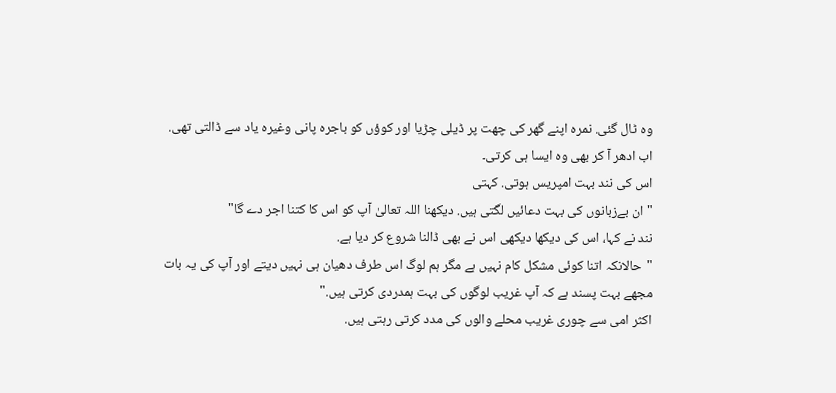وہ ٹال گئی. نمرہ اپنے گھر کی چھت پر ڈیلی چڑیا اور کوؤں کو باجرہ پانی وغیرہ یاد سے ڈالتی تھی. اب ادھر آ کر بھی وہ ایسا ہی کرتی۔
اس کی نند بہت امپریس ہوتی. کہتی
"ان بےزبانوں کی بہت دعائیں لگتی ہیں. دیکھنا اللہ تعالیٰ آپ کو اس کا کتنا اجر دے گا"
نند نے کہا، اس کی دیکھا دیکھی اس نے بھی ڈالنا شروع کر دیا ہے.
"حالانکہ اتنا کوئی مشکل کام نہیں ہے مگر ہم لوگ اس طرف دھیان ہی نہیں دیتے اور آپ کی یہ بات مجھے بہت پسند ہے کہ آپ غریب لوگوں کی بہت ہمدردی کرتی ہیں."
اکثر امی سے چوری غریب محلے والوں کی مدد کرتی رہتی ہیں.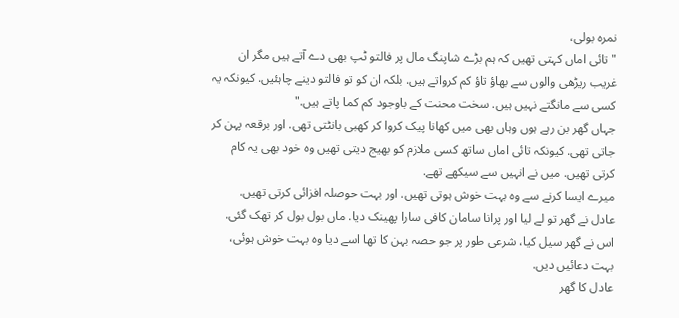نمرہ بولی،
"تائی اماں کہتی تھیں کہ ہم بڑے شاپنگ مال پر فالتو ٹپ بھی دے آتے ہیں مگر ان غریب ریڑھی والوں سے بھاؤ تاؤ کم کرواتے ہیں. بلکہ ان کو تو فالتو دینے چاہئیں. کیونکہ یہ کسی سے مانگتے نہیں ہیں. سخت محنت کے باوجود کم کما پاتے ہیں."
جہاں گھر بن رہے ہوں وہاں بھی میں کھانا پیک کروا کر کھبی بانٹتی تھی. اور برقعہ پہن کر جاتی تھی. کیونکہ تائی اماں ساتھ کسی ملازم کو بھیج دیتی تھیں وہ خود بھی یہ کام کرتی تھیں. میں نے انہیں سے سیکھے تھے.
میرے ایسا کرنے سے وہ بہت خوش ہوتی تھیں. اور بہت حوصلہ افزائی کرتی تھیں.
عادل نے گھر تو لے لیا اور پرانا سامان کافی سارا پھینک دیا. ماں بول بول کر تھک گئی. اس نے گھر سیل کیا، شرعی طور پر جو حصہ بہن کا تھا اسے دیا وہ بہت خوش ہوئی، بہت دعائیں دیں.
عادل کا گھر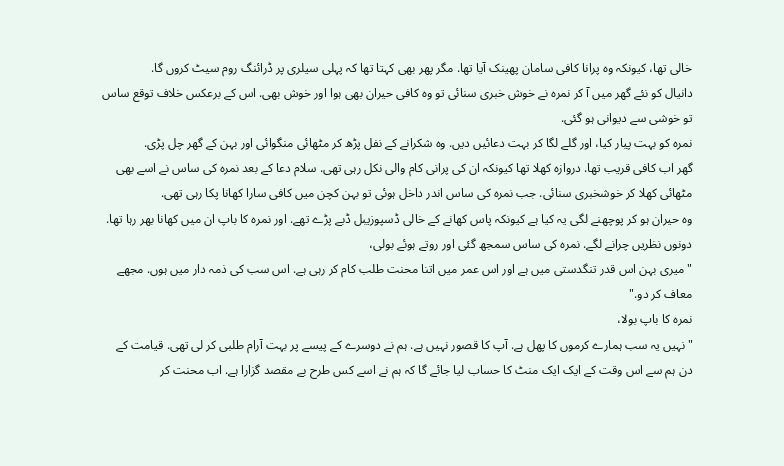خالی تھا، کیونکہ وہ پرانا کافی سامان پھینک آیا تھا. مگر پھر بھی کہتا تھا کہ پہلی سیلری پر ڈرائنگ روم سیٹ کروں گا.
دانیال کو نئے گھر میں آ کر نمرہ نے خوش خبری سنائی تو وہ کافی حیران بھی ہوا اور خوش بھی. اس کے برعکس خلاف توقع ساس تو خوشی سے دیوانی ہو گئی.
نمرہ کو بہت پیار کیا، اور گلے لگا کر بہت دعائیں دیں. وہ شکرانے کے نفل پڑھ کر مٹھائی منگوائی اور بہن کے گھر چل پڑی.
گھر اب کافی قریب تھا. دروازہ کھلا تھا کیونکہ ان کی پرانی کام والی نکل رہی تھی. سلام دعا کے بعد نمرہ کی ساس نے اسے بھی مٹھائی کھلا کر خوشخبری سنائی. جب نمرہ کی ساس اندر داخل ہوئی تو بہن کچن میں کافی سارا کھانا پکا رہی تھی.
وہ حیران ہو کر پوچھنے لگی یہ کیا ہے کیونکہ پاس کھانے کے خالی ڈسپوزیبل ڈبے پڑے تھے. اور نمرہ کا باپ ان میں کھانا بھر رہا تھا.
دونوں نظریں چرانے لگے. نمرہ کی ساس سمجھ گئی اور روتے ہوئے بولی،
"میری بہن اس قدر تنگدستی میں ہے اور اس عمر میں اتنا محنت طلب کام کر رہی ہے. اس سب کی ذمہ دار میں ہوں. مجھے معاف کر دو."
نمرہ کا باپ بولا،
"نہیں یہ سب ہمارے کرموں کا پھل ہے. آپ کا قصور نہیں ہے. ہم نے دوسرے کے پیسے پر بہت آرام طلبی کر لی تھی. قیامت کے دن ہم سے اس وقت کے ایک ایک منٹ کا حساب لیا جائے گا کہ ہم نے اسے کس طرح بے مقصد گزارا ہے. اب محنت کر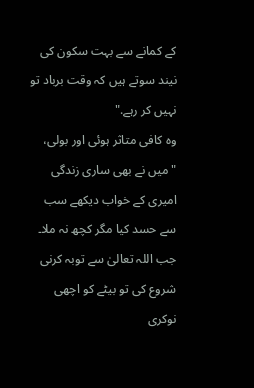کے کمانے سے بہت سکون کی نیند سوتے ہیں کہ وقت برباد تو نہیں کر رہے."
وہ کافی متاثر ہوئی اور بولی،
"میں نے بھی ساری زندگی امیری کے خواب دیکھے سب سے حسد کیا مگر کچھ نہ ملا۔ جب اللہ تعالیٰ سے توبہ کرنی شروع کی تو بیٹے کو اچھی نوکری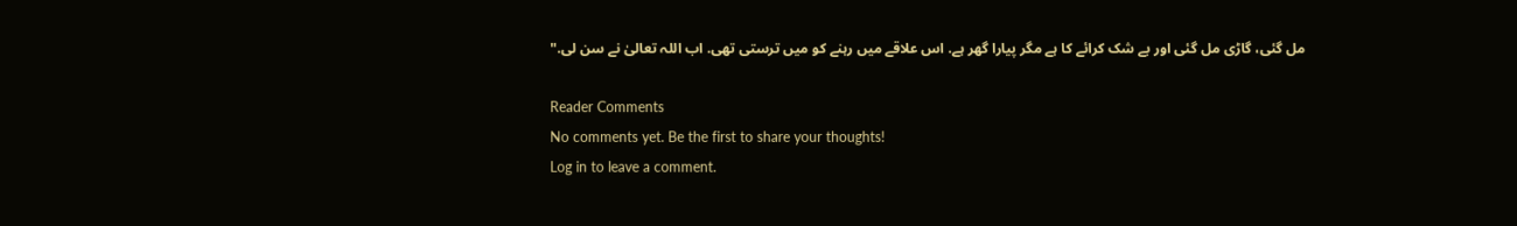مل گئی، گاڑی مل گئی اور بے شک کرائے کا ہے مگر پیارا گھر ہے. اس علاقے میں رہنے کو میں ترستی تھی. اب اللہ تعالیٰ نے سن لی."

Reader Comments
No comments yet. Be the first to share your thoughts!
Log in to leave a comment.